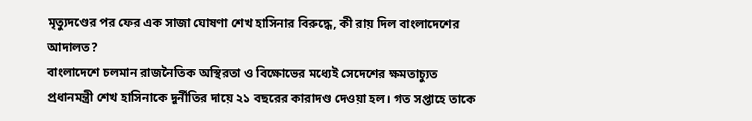মৃত্যুদণ্ডের পর ফের এক সাজা ঘোষণা শেখ হাসিনার বিরুদ্ধে, কী রায় দিল বাংলাদেশের আদালত?
বাংলাদেশে চলমান রাজনৈতিক অস্থিরতা ও বিক্ষোভের মধ্যেই সেদেশের ক্ষমতাচ্যুত প্রধানমন্ত্রী শেখ হাসিনাকে দুর্নীতির দায়ে ২১ বছরের কারাদণ্ড দেওয়া হল। গত সপ্তাহে তাকে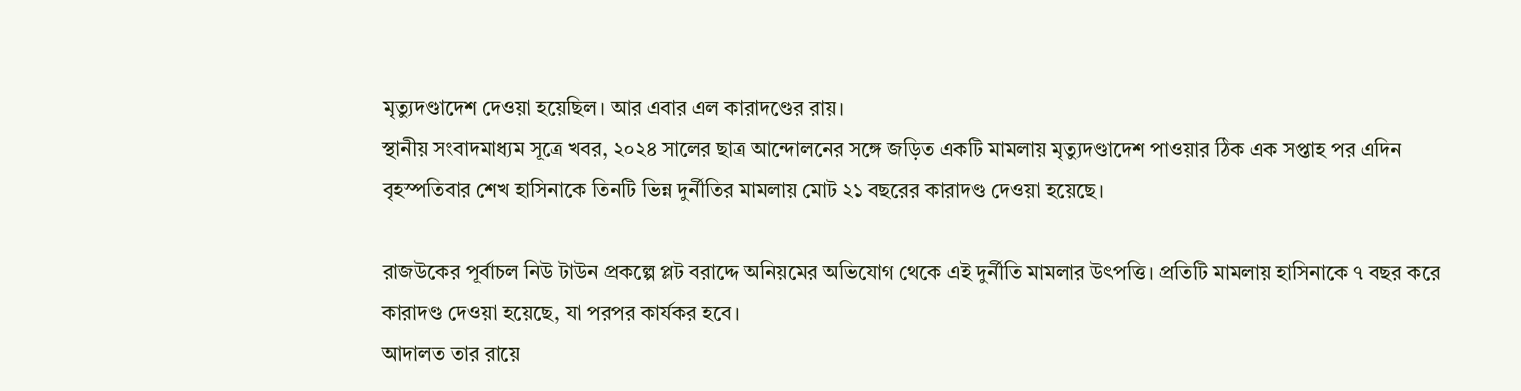মৃত্যুদণ্ডাদেশ দেওয়া হয়েছিল। আর এবার এল কারাদণ্ডের রায়।
স্থানীয় সংবাদমাধ্যম সূত্রে খবর, ২০২৪ সালের ছাত্র আন্দোলনের সঙ্গে জড়িত একটি মামলায় মৃত্যুদণ্ডাদেশ পাওয়ার ঠিক এক সপ্তাহ পর এদিন বৃহস্পতিবার শেখ হাসিনাকে তিনটি ভিন্ন দুর্নীতির মামলায় মোট ২১ বছরের কারাদণ্ড দেওয়া হয়েছে।

রাজউকের পূর্বাচল নিউ টাউন প্রকল্পে প্লট বরাদ্দে অনিয়মের অভিযোগ থেকে এই দুর্নীতি মামলার উৎপত্তি। প্রতিটি মামলায় হাসিনাকে ৭ বছর করে কারাদণ্ড দেওয়া হয়েছে, যা পরপর কার্যকর হবে।
আদালত তার রায়ে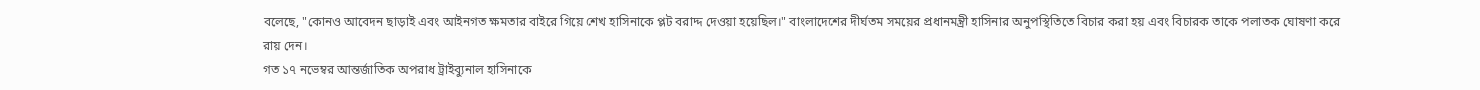বলেছে, "কোনও আবেদন ছাড়াই এবং আইনগত ক্ষমতার বাইরে গিয়ে শেখ হাসিনাকে প্লট বরাদ্দ দেওয়া হয়েছিল।" বাংলাদেশের দীর্ঘতম সময়ের প্রধানমন্ত্রী হাসিনার অনুপস্থিতিতে বিচার করা হয় এবং বিচারক তাকে পলাতক ঘোষণা করে রায় দেন।
গত ১৭ নভেম্বর আন্তর্জাতিক অপরাধ ট্রাইব্যুনাল হাসিনাকে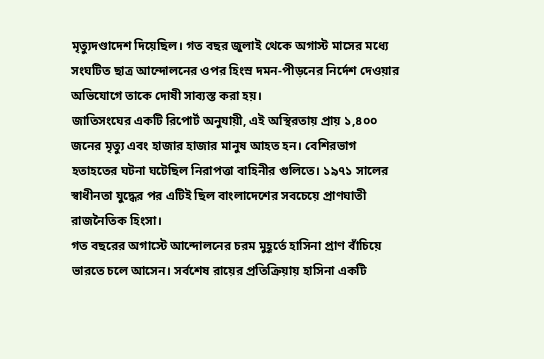মৃত্যুদণ্ডাদেশ দিয়েছিল। গত বছর জুলাই থেকে অগাস্ট মাসের মধ্যে সংঘটিত ছাত্র আন্দোলনের ওপর হিংস্র দমন-পীড়নের নির্দেশ দেওয়ার অভিযোগে তাকে দোষী সাব্যস্ত করা হয়।
জাতিসংঘের একটি রিপোর্ট অনুযায়ী, এই অস্থিরতায় প্রায় ১,৪০০ জনের মৃত্যু এবং হাজার হাজার মানুষ আহত হন। বেশিরভাগ হতাহতের ঘটনা ঘটেছিল নিরাপত্তা বাহিনীর গুলিতে। ১৯৭১ সালের স্বাধীনতা যুদ্ধের পর এটিই ছিল বাংলাদেশের সবচেয়ে প্রাণঘাতী রাজনৈতিক হিংসা।
গত বছরের অগাস্টে আন্দোলনের চরম মুহূর্তে হাসিনা প্রাণ বাঁচিয়ে ভারতে চলে আসেন। সর্বশেষ রায়ের প্রতিক্রিয়ায় হাসিনা একটি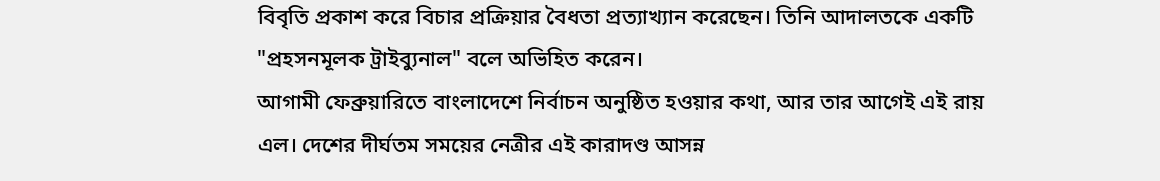বিবৃতি প্রকাশ করে বিচার প্রক্রিয়ার বৈধতা প্রত্যাখ্যান করেছেন। তিনি আদালতকে একটি "প্রহসনমূলক ট্রাইব্যুনাল" বলে অভিহিত করেন।
আগামী ফেব্রুয়ারিতে বাংলাদেশে নির্বাচন অনুষ্ঠিত হওয়ার কথা, আর তার আগেই এই রায় এল। দেশের দীর্ঘতম সময়ের নেত্রীর এই কারাদণ্ড আসন্ন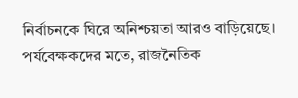নির্বাচনকে ঘিরে অনিশ্চয়তা আরও বাড়িয়েছে। পর্যবেক্ষকদের মতে, রাজনৈতিক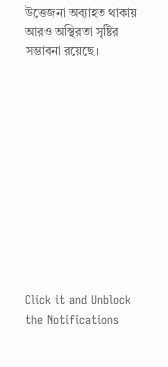উত্তেজনা অব্যাহত থাকায় আরও অস্থিরতা সৃষ্টির সম্ভাবনা রয়েছে।












Click it and Unblock the Notifications